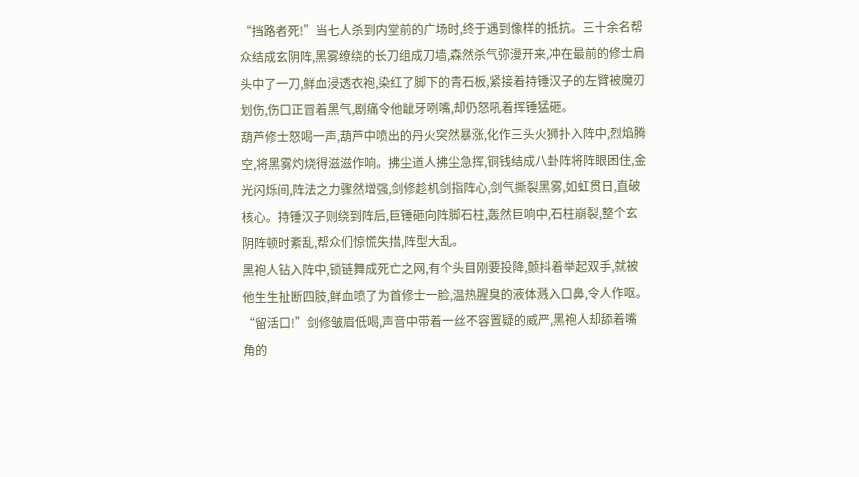“挡路者死!”当七人杀到内堂前的广场时,终于遇到像样的抵抗。三十余名帮众结成玄阴阵,黑雾缭绕的长刀组成刀墙,森然杀气弥漫开来,冲在最前的修士肩头中了一刀,鲜血浸透衣袍,染红了脚下的青石板,紧接着持锤汉子的左臂被魔刃划伤,伤口正冒着黑气,剧痛令他龇牙咧嘴,却仍怒吼着挥锤猛砸。
葫芦修士怒喝一声,葫芦中喷出的丹火突然暴涨,化作三头火狮扑入阵中,烈焰腾空,将黑雾灼烧得滋滋作响。拂尘道人拂尘急挥,铜钱结成八卦阵将阵眼困住,金光闪烁间,阵法之力骤然增强,剑修趁机剑指阵心,剑气撕裂黑雾,如虹贯日,直破核心。持锤汉子则绕到阵后,巨锤砸向阵脚石柱,轰然巨响中,石柱崩裂,整个玄阴阵顿时紊乱,帮众们惊慌失措,阵型大乱。
黑袍人钻入阵中,锁链舞成死亡之网,有个头目刚要投降,颤抖着举起双手,就被他生生扯断四肢,鲜血喷了为首修士一脸,温热腥臭的液体溅入口鼻,令人作呕。
“留活口!”剑修皱眉低喝,声音中带着一丝不容置疑的威严,黑袍人却舔着嘴角的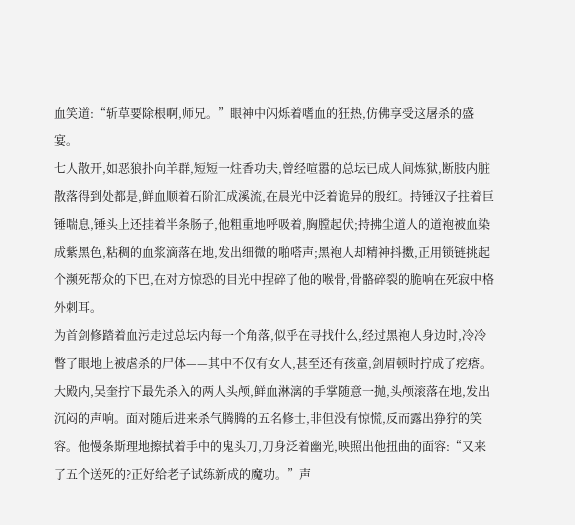血笑道:“斩草要除根啊,师兄。”眼神中闪烁着嗜血的狂热,仿佛享受这屠杀的盛宴。
七人散开,如恶狼扑向羊群,短短一炷香功夫,曾经喧嚣的总坛已成人间炼狱,断肢内脏散落得到处都是,鲜血顺着石阶汇成溪流,在晨光中泛着诡异的殷红。持锤汉子拄着巨锤喘息,锤头上还挂着半条肠子,他粗重地呼吸着,胸膛起伏;持拂尘道人的道袍被血染成紫黑色,粘稠的血浆滴落在地,发出细微的啪嗒声;黑袍人却精神抖擞,正用锁链挑起个濒死帮众的下巴,在对方惊恐的目光中捏碎了他的喉骨,骨骼碎裂的脆响在死寂中格外刺耳。
为首剑修踏着血污走过总坛内每一个角落,似乎在寻找什么,经过黑袍人身边时,冷冷瞥了眼地上被虐杀的尸体——其中不仅有女人,甚至还有孩童,剑眉顿时拧成了疙瘩。
大殿内,吴奎拧下最先杀入的两人头颅,鲜血淋漓的手掌随意一抛,头颅滚落在地,发出沉闷的声响。面对随后进来杀气腾腾的五名修士,非但没有惊慌,反而露出狰狞的笑容。他慢条斯理地擦拭着手中的鬼头刀,刀身泛着幽光,映照出他扭曲的面容:“又来了五个送死的?正好给老子试练新成的魔功。”声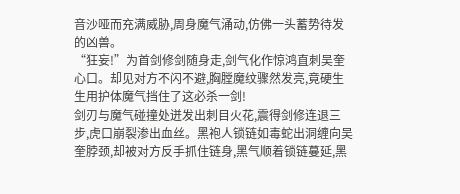音沙哑而充满威胁,周身魔气涌动,仿佛一头蓄势待发的凶兽。
“狂妄!”为首剑修剑随身走,剑气化作惊鸿直刺吴奎心口。却见对方不闪不避,胸膛魔纹骤然发亮,竟硬生生用护体魔气挡住了这必杀一剑!
剑刃与魔气碰撞处迸发出刺目火花,震得剑修连退三步,虎口崩裂渗出血丝。黑袍人锁链如毒蛇出洞缠向吴奎脖颈,却被对方反手抓住链身,黑气顺着锁链蔓延,黑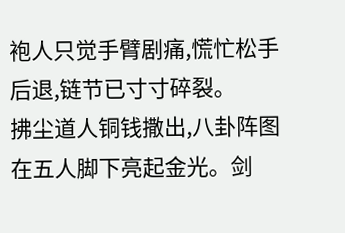袍人只觉手臂剧痛,慌忙松手后退,链节已寸寸碎裂。
拂尘道人铜钱撒出,八卦阵图在五人脚下亮起金光。剑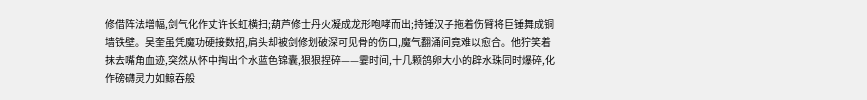修借阵法增幅,剑气化作丈许长虹横扫;葫芦修士丹火凝成龙形咆哮而出;持锤汉子拖着伤臂将巨锤舞成铜墙铁壁。吴奎虽凭魔功硬接数招,肩头却被剑修划破深可见骨的伤口,魔气翻涌间竟难以愈合。他狞笑着抹去嘴角血迹,突然从怀中掏出个水蓝色锦囊,狠狠捏碎——霎时间,十几颗鸽卵大小的辟水珠同时爆碎,化作磅礴灵力如鲸吞般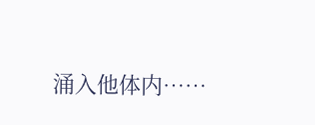涌入他体内……